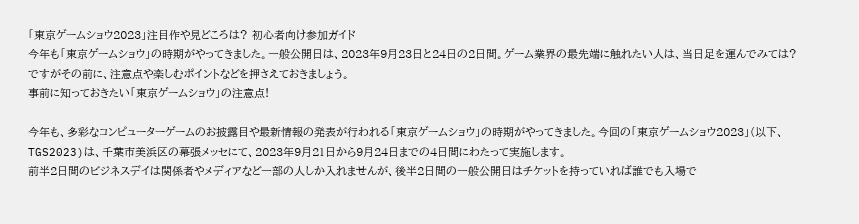「東京ゲームショウ2023」注目作や見どころは? 初心者向け参加ガイド
今年も「東京ゲームショウ」の時期がやってきました。一般公開日は、2023年9月23日と24日の2日間。ゲーム業界の最先端に触れたい人は、当日足を運んでみては? ですがその前に、注意点や楽しむポイントなどを押さえておきましょう。
事前に知っておきたい「東京ゲームショウ」の注意点!

今年も、多彩なコンピューターゲームのお披露目や最新情報の発表が行われる「東京ゲームショウ」の時期がやってきました。今回の「東京ゲームショウ2023」(以下、TGS2023)は、千葉市美浜区の幕張メッセにて、2023年9月21日から9月24日までの4日間にわたって実施します。
前半2日間のビジネスデイは関係者やメディアなど一部の人しか入れませんが、後半2日間の一般公開日はチケットを持っていれば誰でも入場で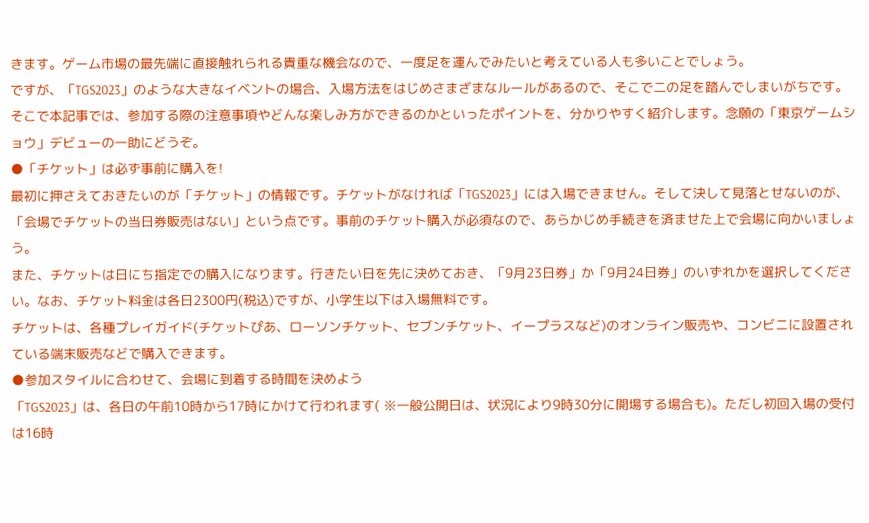きます。ゲーム市場の最先端に直接触れられる貴重な機会なので、一度足を運んでみたいと考えている人も多いことでしょう。
ですが、「TGS2023」のような大きなイベントの場合、入場方法をはじめさまざまなルールがあるので、そこで二の足を踏んでしまいがちです。
そこで本記事では、参加する際の注意事項やどんな楽しみ方ができるのかといったポイントを、分かりやすく紹介します。念願の「東京ゲームショウ」デビューの一助にどうぞ。
●「チケット」は必ず事前に購入を!
最初に押さえておきたいのが「チケット」の情報です。チケットがなければ「TGS2023」には入場できません。そして決して見落とせないのが、「会場でチケットの当日券販売はない」という点です。事前のチケット購入が必須なので、あらかじめ手続きを済ませた上で会場に向かいましょう。
また、チケットは日にち指定での購入になります。行きたい日を先に決めておき、「9月23日券」か「9月24日券」のいずれかを選択してください。なお、チケット料金は各日2300円(税込)ですが、小学生以下は入場無料です。
チケットは、各種プレイガイド(チケットぴあ、ローソンチケット、セブンチケット、イープラスなど)のオンライン販売や、コンビニに設置されている端末販売などで購入できます。
●参加スタイルに合わせて、会場に到着する時間を決めよう
「TGS2023」は、各日の午前10時から17時にかけて行われます( ※一般公開日は、状況により9時30分に開場する場合も)。ただし初回入場の受付は16時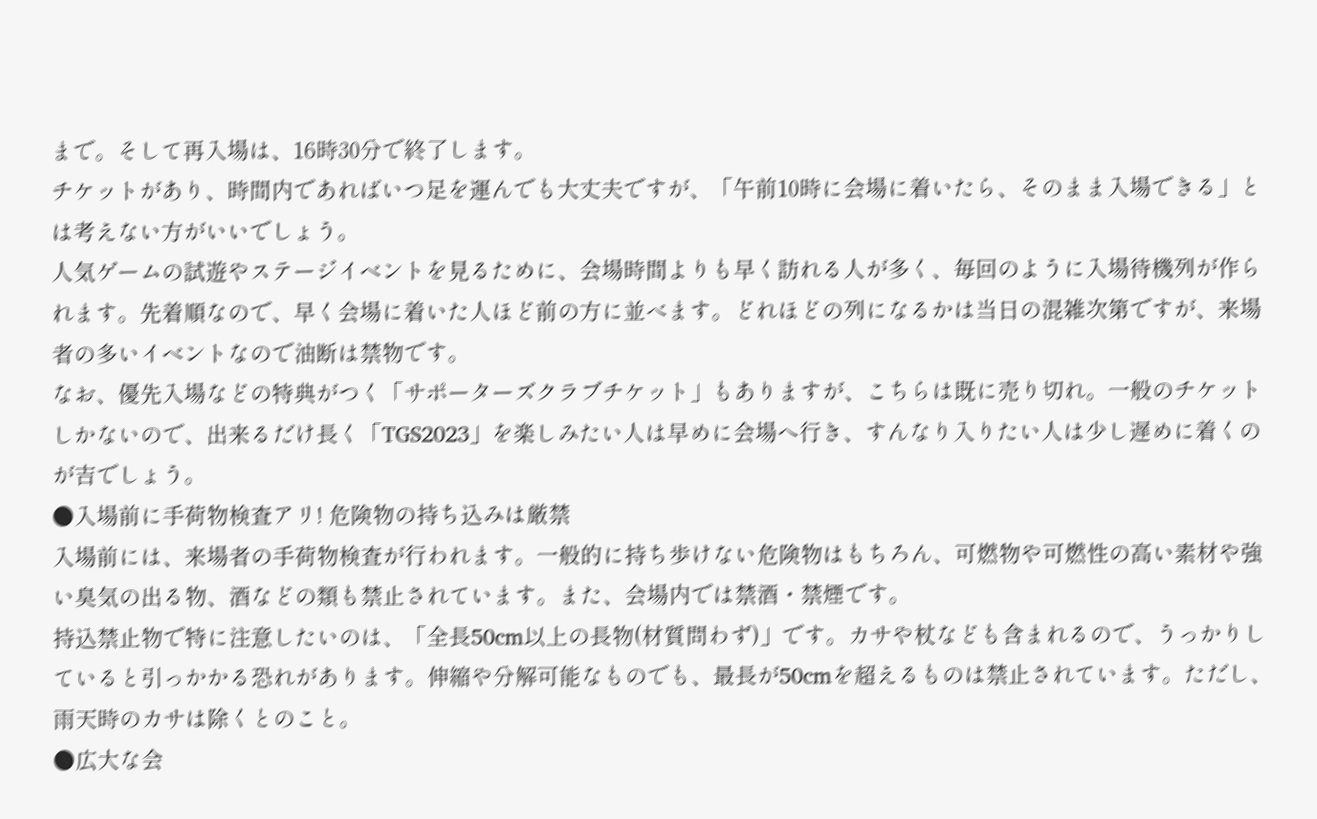まで。そして再入場は、16時30分で終了します。
チケットがあり、時間内であればいつ足を運んでも大丈夫ですが、「午前10時に会場に着いたら、そのまま入場できる」とは考えない方がいいでしょう。
人気ゲームの試遊やステージイベントを見るために、会場時間よりも早く訪れる人が多く、毎回のように入場待機列が作られます。先着順なので、早く会場に着いた人ほど前の方に並べます。どれほどの列になるかは当日の混雑次第ですが、来場者の多いイベントなので油断は禁物です。
なお、優先入場などの特典がつく「サポーターズクラブチケット」もありますが、こちらは既に売り切れ。一般のチケットしかないので、出来るだけ長く「TGS2023」を楽しみたい人は早めに会場へ行き、すんなり入りたい人は少し遅めに着くのが吉でしょう。
●入場前に手荷物検査アリ! 危険物の持ち込みは厳禁
入場前には、来場者の手荷物検査が行われます。一般的に持ち歩けない危険物はもちろん、可燃物や可燃性の高い素材や強い臭気の出る物、酒などの類も禁止されています。また、会場内では禁酒・禁煙です。
持込禁止物で特に注意したいのは、「全長50cm以上の長物(材質問わず)」です。カサや杖なども含まれるので、うっかりしていると引っかかる恐れがあります。伸縮や分解可能なものでも、最長が50cmを超えるものは禁止されています。ただし、雨天時のカサは除くとのこと。
●広大な会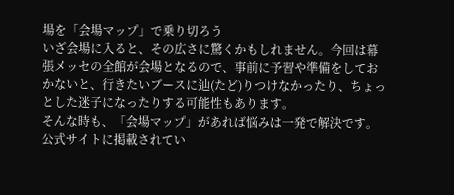場を「会場マップ」で乗り切ろう
いざ会場に入ると、その広さに驚くかもしれません。今回は幕張メッセの全館が会場となるので、事前に予習や準備をしておかないと、行きたいブースに辿(たど)りつけなかったり、ちょっとした迷子になったりする可能性もあります。
そんな時も、「会場マップ」があれば悩みは一発で解決です。公式サイトに掲載されてい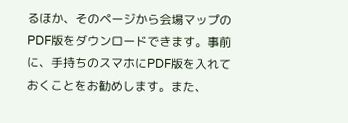るほか、そのページから会場マップのPDF版をダウンロードできます。事前に、手持ちのスマホにPDF版を入れておくことをお勧めします。また、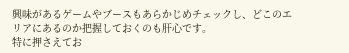興味があるゲームやブースもあらかじめチェックし、どこのエリアにあるのか把握しておくのも肝心です。
特に押さえてお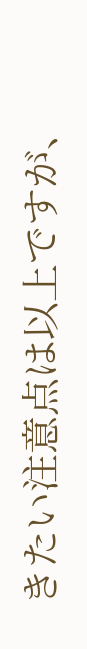きたい注意点は以上ですが、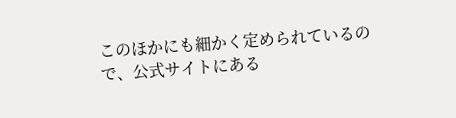このほかにも細かく定められているので、公式サイトにある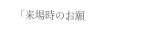「来場時のお願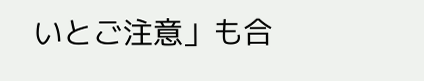いとご注意」も合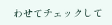わせてチェックして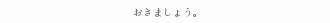おきましょう。